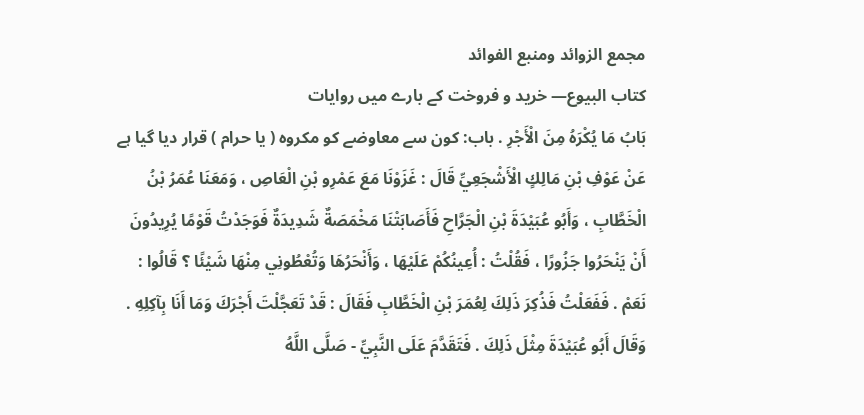مجمع الزوائد ومنبع الفوائد
كتاب البيوع— خرید و فروخت کے بارے میں روایات
بَابُ مَا يُكْرَهُ مِنَ الْأَجْرِ . باب: کون سے معاوضے کو مکروہ ( یا حرام ) قرار دیا گیا ہے
عَنْ عَوْفِ بْنِ مَالِكٍ الْأَشْجَعِيِّ قَالَ : غَزَوْنَا مَعَ عَمْرِو بْنِ الْعَاصِ ، وَمَعَنَا عُمَرُ بْنُ الْخَطَّابِ ، وَأَبُو عُبَيْدَةَ بْنِ الْجَرَّاحِ فَأَصَابَتْنَا مَخْمَصَةٌ شَدِيدَةٌ فَوَجَدْتُ قَوْمًا يُرِيدُونَ أَنْ يَنْحَرُوا جَزُورًا ، فَقُلْتُ : أُعِينُكُمْ عَلَيْهَا ، وَأَنْحَرُهَا وَتُعْطُونِي مِنْهَا شَيْئًا ؟ قَالُوا : نَعَمْ . فَفَعَلْتُ فَذُكِرَ ذَلِكَ لِعُمَرَ بْنِ الْخَطَّابِ فَقَالَ : قَدْ تَعَجَّلْتَ أَجْرَكَ وَمَا أَنَا بِآكِلِهِ . وَقَالَ أَبُو عُبَيْدَةَ مِثْلَ ذَلِكَ . فَتَقَدَّمَ عَلَى النَّبِيِّ - صَلَّى اللَّهُ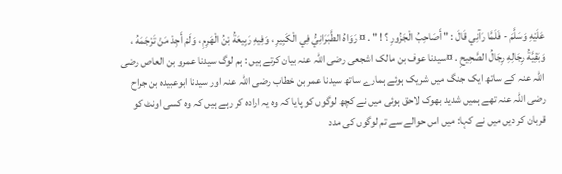عَلَيْهِ وَسَلَّمَ - فَلَمَّا رَآنِي قَالَ : " أَصَاحِبُ الْجَزُورِ ؟ ! " . ¤ رَوَاهُ الطَّبَرَانِيُّ فِي الْكَبِيرِ ، وَفِيهِ رَبِيعَةُ بْنُ الْهَرِمِ ، وَلَمْ أَجِدْ مَنْ تَرْجَمَهُ ، وَبَقِيَّةُ رِجَالِهِ رِجَالُ الصَّحِيحِ . ¤سیدنا عوف بن مالک اشجعی رضی اللہ عنہ بیان کرتے ہیں : ہم لوگ سیدنا عمرو بن العاص رضی اللہ عنہ کے ساتھ ایک جنگ میں شریک ہوئے ہمارے ساتھ سیدنا عمر بن خطاب رضی اللہ عنہ اور سیدنا ابوعبیدہ بن جراح رضی اللہ عنہ تھے ہمیں شدید بھوک لاحق ہوئی میں نے کچھ لوگوں کو پایا کہ وہ یہ ارادہ کر رہے ہیں کہ وہ کسی اونٹ کو قربان کر دیں میں نے کہا: میں اس حوالے سے تم لوگوں کی مدد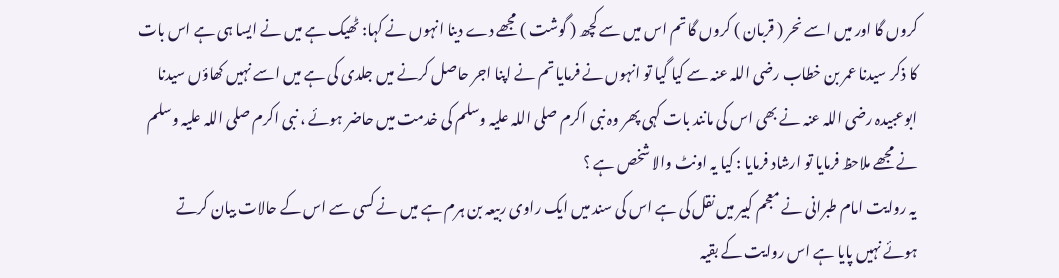کروں گا اور میں اسے نحر ( قربان ) کروں گا تم اس میں سے کچھ ( گوشت ) مجھے دے دینا انہوں نے کہا: ٹھیک ہے میں نے ایسا ہی ہے اس بات کا ذکر سیدنا عمر بن خطاب رضی اللہ عنہ سے کیا گیا تو انہوں نے فرمایا تم نے اپنا اجر حاصل کرنے میں جلدی کی ہے میں اسے نہیں کھاؤں سیدنا ابوعبیدہ رضی اللہ عنہ نے بھی اس کی مانند بات کہی پھر وہ نبی اکرم صلی اللہ علیہ وسلم کی خدمت میں حاضر ہوئے ، نبی اکرم صلی اللہ علیہ وسلم نے مجھے ملاحظ فرمایا تو ارشاد فرمایا : کیا یہ اونٹ والا شخص ہے ؟
یہ روایت امام طبرانی نے معجم کبیر میں نقل کی ہے اس کی سند میں ایک راوی ربیعہ بن ہرم ہے میں نے کسی سے اس کے حالات بیان کرتے ہوئے نہیں پایا ہے اس روایت کے بقیہ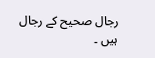رجال صحیح کے رجال ہیں ۔